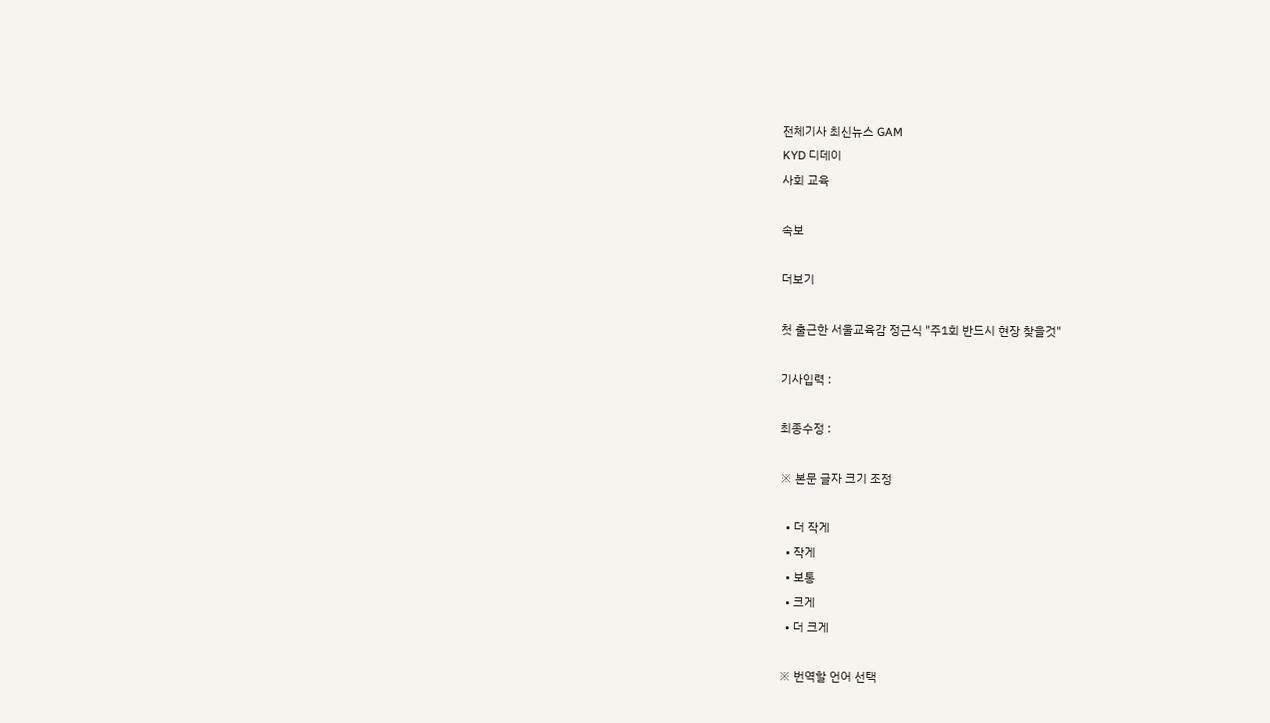전체기사 최신뉴스 GAM
KYD 디데이
사회 교육

속보

더보기

첫 출근한 서울교육감 정근식 "주1회 반드시 현장 찾을것"

기사입력 :

최종수정 :

※ 본문 글자 크기 조정

  • 더 작게
  • 작게
  • 보통
  • 크게
  • 더 크게

※ 번역할 언어 선택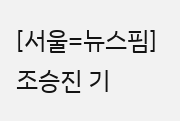[서울=뉴스핌] 조승진 기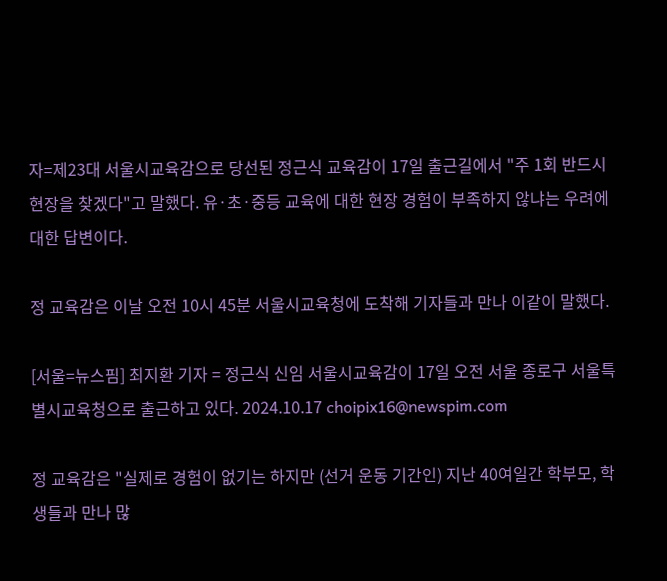자=제23대 서울시교육감으로 당선된 정근식 교육감이 17일 출근길에서 "주 1회 반드시 현장을 찾겠다"고 말했다. 유·초·중등 교육에 대한 현장 경험이 부족하지 않냐는 우려에 대한 답변이다.

정 교육감은 이날 오전 10시 45분 서울시교육청에 도착해 기자들과 만나 이같이 말했다.

[서울=뉴스핌] 최지환 기자 = 정근식 신임 서울시교육감이 17일 오전 서울 종로구 서울특별시교육청으로 출근하고 있다. 2024.10.17 choipix16@newspim.com

정 교육감은 "실제로 경험이 없기는 하지만 (선거 운동 기간인) 지난 40여일간 학부모, 학생들과 만나 많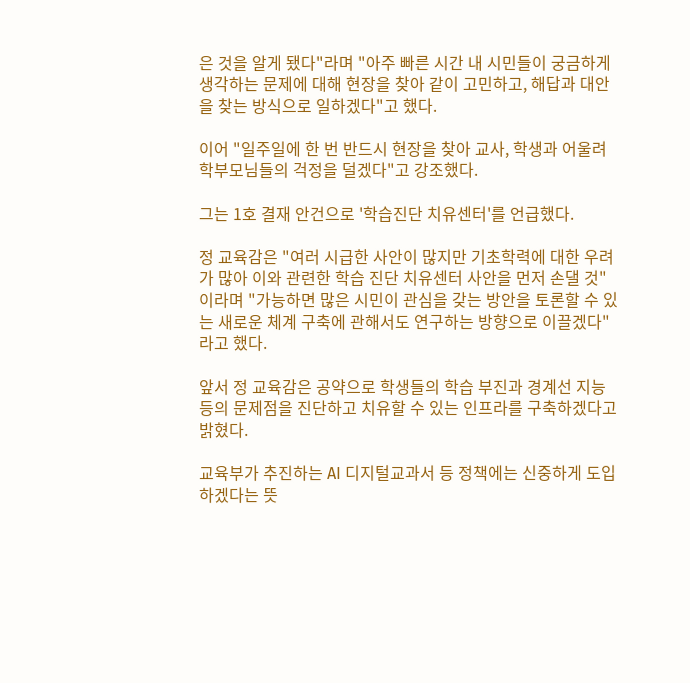은 것을 알게 됐다"라며 "아주 빠른 시간 내 시민들이 궁금하게 생각하는 문제에 대해 현장을 찾아 같이 고민하고, 해답과 대안을 찾는 방식으로 일하겠다"고 했다.

이어 "일주일에 한 번 반드시 현장을 찾아 교사, 학생과 어울려 학부모님들의 걱정을 덜겠다"고 강조했다.

그는 1호 결재 안건으로 '학습진단 치유센터'를 언급했다.

정 교육감은 "여러 시급한 사안이 많지만 기초학력에 대한 우려가 많아 이와 관련한 학습 진단 치유센터 사안을 먼저 손댈 것"이라며 "가능하면 많은 시민이 관심을 갖는 방안을 토론할 수 있는 새로운 체계 구축에 관해서도 연구하는 방향으로 이끌겠다"라고 했다.

앞서 정 교육감은 공약으로 학생들의 학습 부진과 경계선 지능 등의 문제점을 진단하고 치유할 수 있는 인프라를 구축하겠다고 밝혔다.

교육부가 추진하는 AI 디지털교과서 등 정책에는 신중하게 도입하겠다는 뜻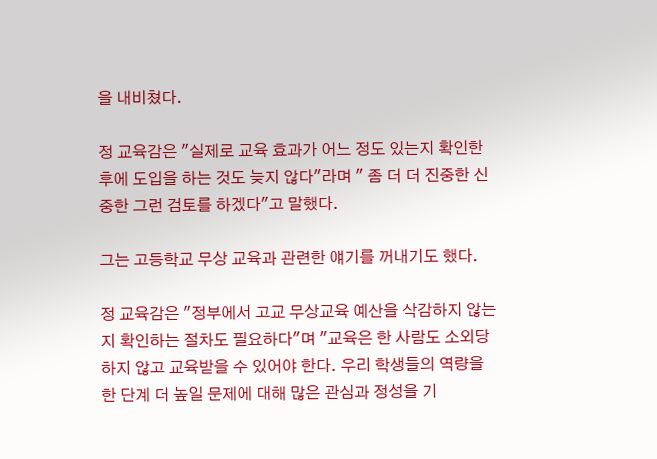을 내비쳤다.

정 교육감은 "실제로 교육 효과가 어느 정도 있는지 확인한 후에 도입을 하는 것도 늦지 않다"라며 " 좀 더 더 진중한 신중한 그런 검토를 하겠다"고 말했다.

그는 고등학교 무상 교육과 관련한 얘기를 꺼내기도 했다.

정 교육감은 "정부에서 고교 무상교육 예산을 삭감하지 않는지 확인하는 절차도 필요하다"며 "교육은 한 사람도 소외당하지 않고 교육받을 수 있어야 한다. 우리 학생들의 역량을 한 단계 더 높일 문제에 대해 많은 관심과 정성을 기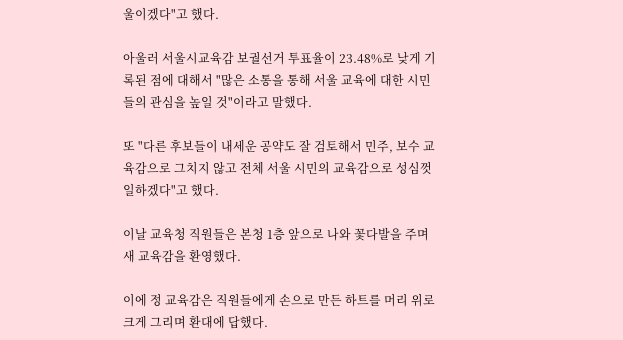울이겠다"고 했다.

아울러 서울시교육감 보궐선거 투표율이 23.48%로 낮게 기록된 점에 대해서 "많은 소통을 통해 서울 교육에 대한 시민들의 관심을 높일 것"이라고 말했다.

또 "다른 후보들이 내세운 공약도 잘 검토해서 민주, 보수 교육감으로 그치지 않고 전체 서울 시민의 교육감으로 성심껏 일하겠다"고 했다.

이날 교육청 직원들은 본청 1층 앞으로 나와 꽃다발을 주며 새 교육감을 환영했다.

이에 정 교육감은 직원들에게 손으로 만든 하트를 머리 위로 크게 그리며 환대에 답했다.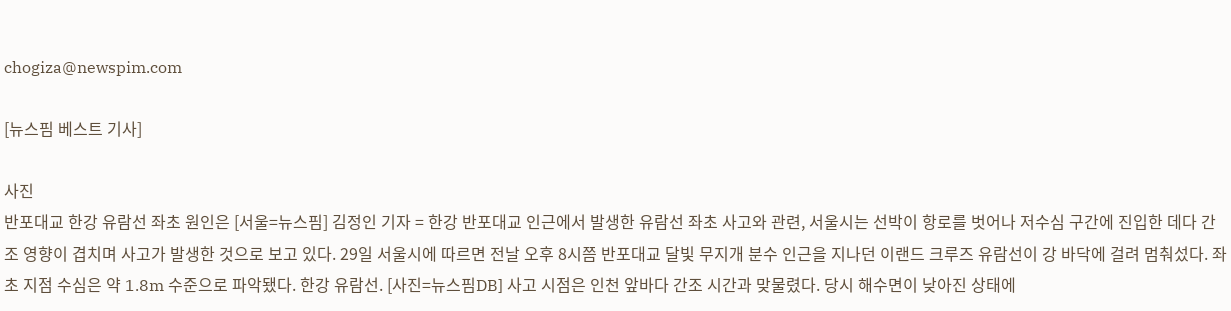chogiza@newspim.com

[뉴스핌 베스트 기사]

사진
반포대교 한강 유람선 좌초 원인은 [서울=뉴스핌] 김정인 기자 = 한강 반포대교 인근에서 발생한 유람선 좌초 사고와 관련, 서울시는 선박이 항로를 벗어나 저수심 구간에 진입한 데다 간조 영향이 겹치며 사고가 발생한 것으로 보고 있다. 29일 서울시에 따르면 전날 오후 8시쯤 반포대교 달빛 무지개 분수 인근을 지나던 이랜드 크루즈 유람선이 강 바닥에 걸려 멈춰섰다. 좌초 지점 수심은 약 1.8m 수준으로 파악됐다. 한강 유람선. [사진=뉴스핌DB] 사고 시점은 인천 앞바다 간조 시간과 맞물렸다. 당시 해수면이 낮아진 상태에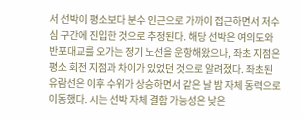서 선박이 평소보다 분수 인근으로 가까이 접근하면서 저수심 구간에 진입한 것으로 추정된다. 해당 선박은 여의도와 반포대교를 오가는 정기 노선을 운항해왔으나, 좌초 지점은 평소 회전 지점과 차이가 있었던 것으로 알려졌다. 좌초된 유람선은 이후 수위가 상승하면서 같은 날 밤 자체 동력으로 이동했다. 시는 선박 자체 결함 가능성은 낮은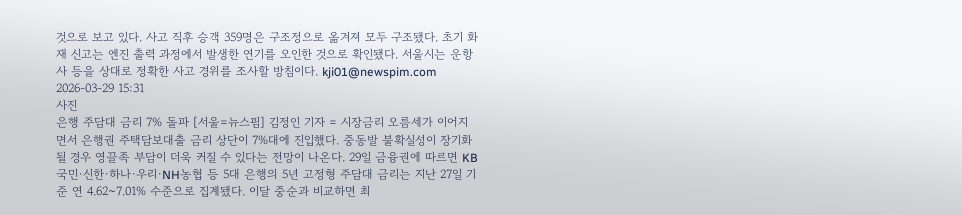것으로 보고 있다. 사고 직후 승객 359명은 구조정으로 옮겨져 모두 구조됐다. 초기 화재 신고는 엔진 출력 과정에서 발생한 연기를 오인한 것으로 확인됐다. 서울시는 운항사 등을 상대로 정확한 사고 경위를 조사할 방침이다. kji01@newspim.com 2026-03-29 15:31
사진
은행 주담대 금리 7% 돌파 [서울=뉴스핌] 김정인 기자 = 시장금리 오름세가 이어지면서 은행권 주택담보대출 금리 상단이 7%대에 진입했다. 중동발 불확실성이 장기화될 경우 영끌족 부담이 더욱 커질 수 있다는 전망이 나온다. 29일 금융권에 따르면 KB국민·신한·하나·우리·NH농협 등 5대 은행의 5년 고정형 주담대 금리는 지난 27일 기준 연 4.62~7.01% 수준으로 집계됐다. 이달 중순과 비교하면 최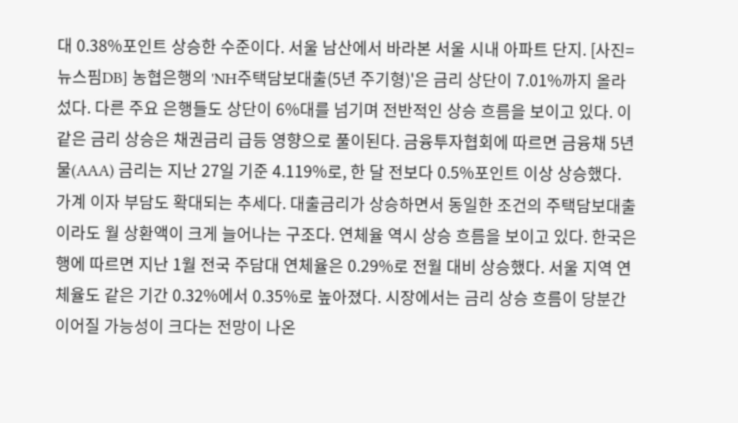대 0.38%포인트 상승한 수준이다. 서울 남산에서 바라본 서울 시내 아파트 단지. [사진=뉴스핌DB] 농협은행의 'NH주택담보대출(5년 주기형)'은 금리 상단이 7.01%까지 올라섰다. 다른 주요 은행들도 상단이 6%대를 넘기며 전반적인 상승 흐름을 보이고 있다. 이 같은 금리 상승은 채권금리 급등 영향으로 풀이된다. 금융투자협회에 따르면 금융채 5년물(AAA) 금리는 지난 27일 기준 4.119%로, 한 달 전보다 0.5%포인트 이상 상승했다. 가계 이자 부담도 확대되는 추세다. 대출금리가 상승하면서 동일한 조건의 주택담보대출이라도 월 상환액이 크게 늘어나는 구조다. 연체율 역시 상승 흐름을 보이고 있다. 한국은행에 따르면 지난 1월 전국 주담대 연체율은 0.29%로 전월 대비 상승했다. 서울 지역 연체율도 같은 기간 0.32%에서 0.35%로 높아졌다. 시장에서는 금리 상승 흐름이 당분간 이어질 가능성이 크다는 전망이 나온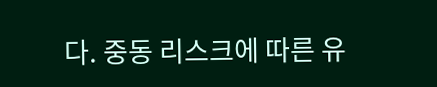다. 중동 리스크에 따른 유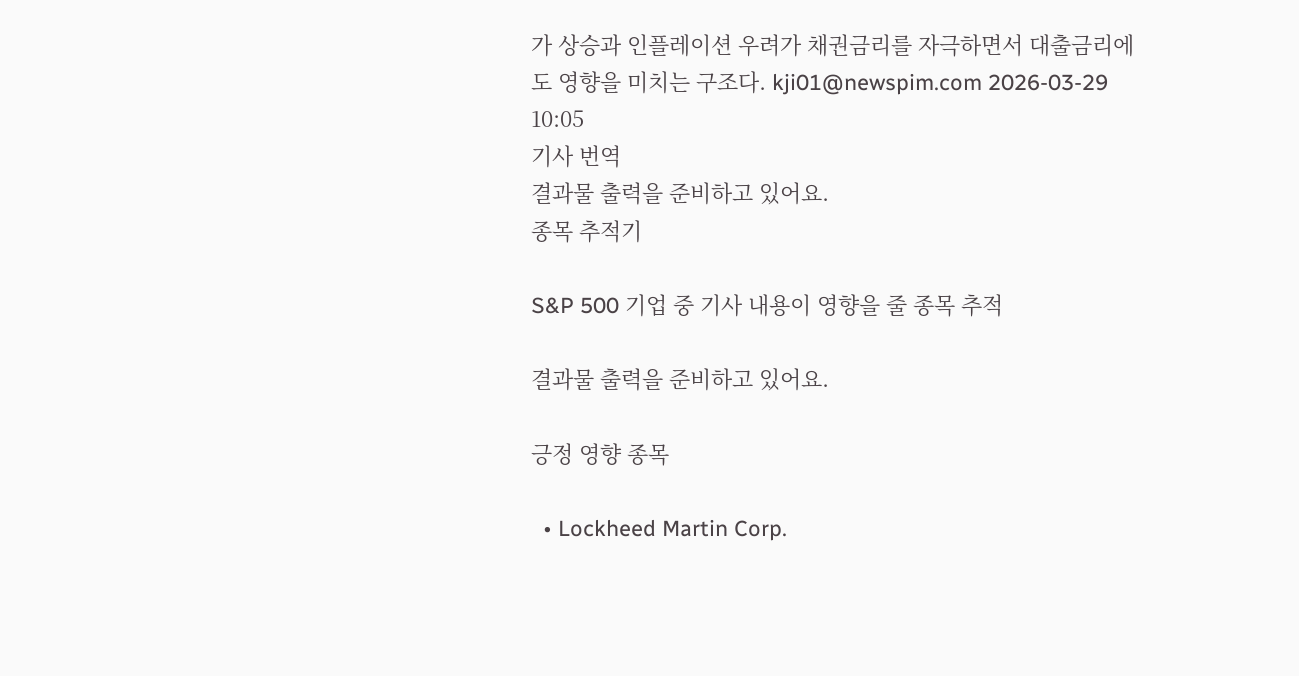가 상승과 인플레이션 우려가 채권금리를 자극하면서 대출금리에도 영향을 미치는 구조다. kji01@newspim.com 2026-03-29 10:05
기사 번역
결과물 출력을 준비하고 있어요.
종목 추적기

S&P 500 기업 중 기사 내용이 영향을 줄 종목 추적

결과물 출력을 준비하고 있어요.

긍정 영향 종목

  • Lockheed Martin Corp.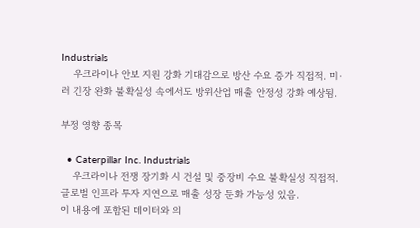Industrials
    우크라이나 안보 지원 강화 기대감으로 방산 수요 증가 직접적. 미·러 긴장 완화 불확실성 속에서도 방위산업 매출 안정성 강화 예상됨.

부정 영향 종목

  • Caterpillar Inc. Industrials
    우크라이나 전쟁 장기화 시 건설 및 중장비 수요 불확실성 직접적. 글로벌 인프라 투자 지연으로 매출 성장 둔화 가능성 있음.
이 내용에 포함된 데이터와 의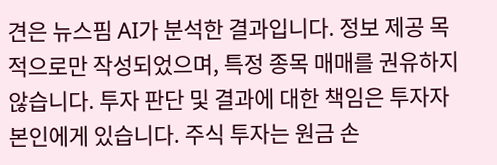견은 뉴스핌 AI가 분석한 결과입니다. 정보 제공 목적으로만 작성되었으며, 특정 종목 매매를 권유하지 않습니다. 투자 판단 및 결과에 대한 책임은 투자자 본인에게 있습니다. 주식 투자는 원금 손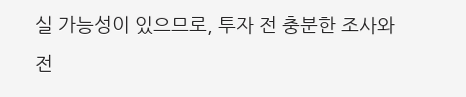실 가능성이 있으므로, 투자 전 충분한 조사와 전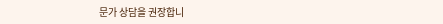문가 상담을 권장합니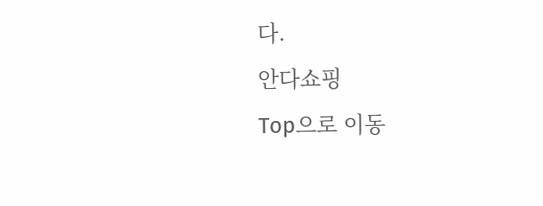다.
안다쇼핑
Top으로 이동